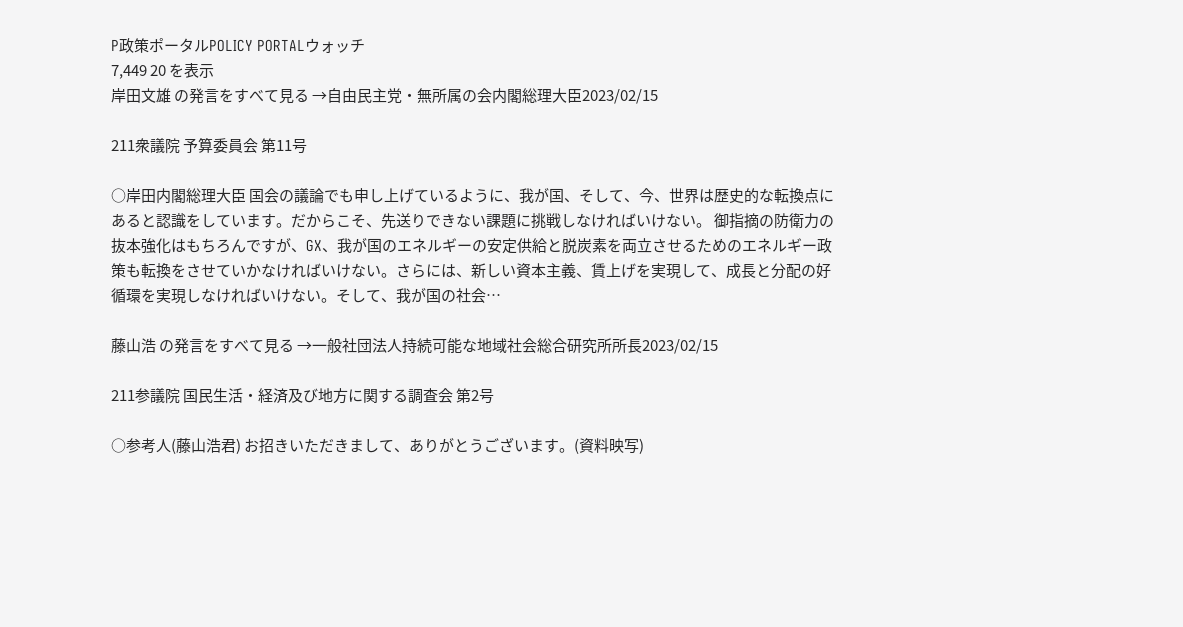P政策ポータルPOLICY PORTALウォッチ
7,449 20 を表示
岸田文雄 の発言をすべて見る →自由民主党・無所属の会内閣総理大臣2023/02/15

211衆議院 予算委員会 第11号

○岸田内閣総理大臣 国会の議論でも申し上げているように、我が国、そして、今、世界は歴史的な転換点にあると認識をしています。だからこそ、先送りできない課題に挑戦しなければいけない。 御指摘の防衛力の抜本強化はもちろんですが、GX、我が国のエネルギーの安定供給と脱炭素を両立させるためのエネルギー政策も転換をさせていかなければいけない。さらには、新しい資本主義、賃上げを実現して、成長と分配の好循環を実現しなければいけない。そして、我が国の社会…

藤山浩 の発言をすべて見る →一般社団法人持続可能な地域社会総合研究所所長2023/02/15

211参議院 国民生活・経済及び地方に関する調査会 第2号

○参考人(藤山浩君) お招きいただきまして、ありがとうございます。(資料映写)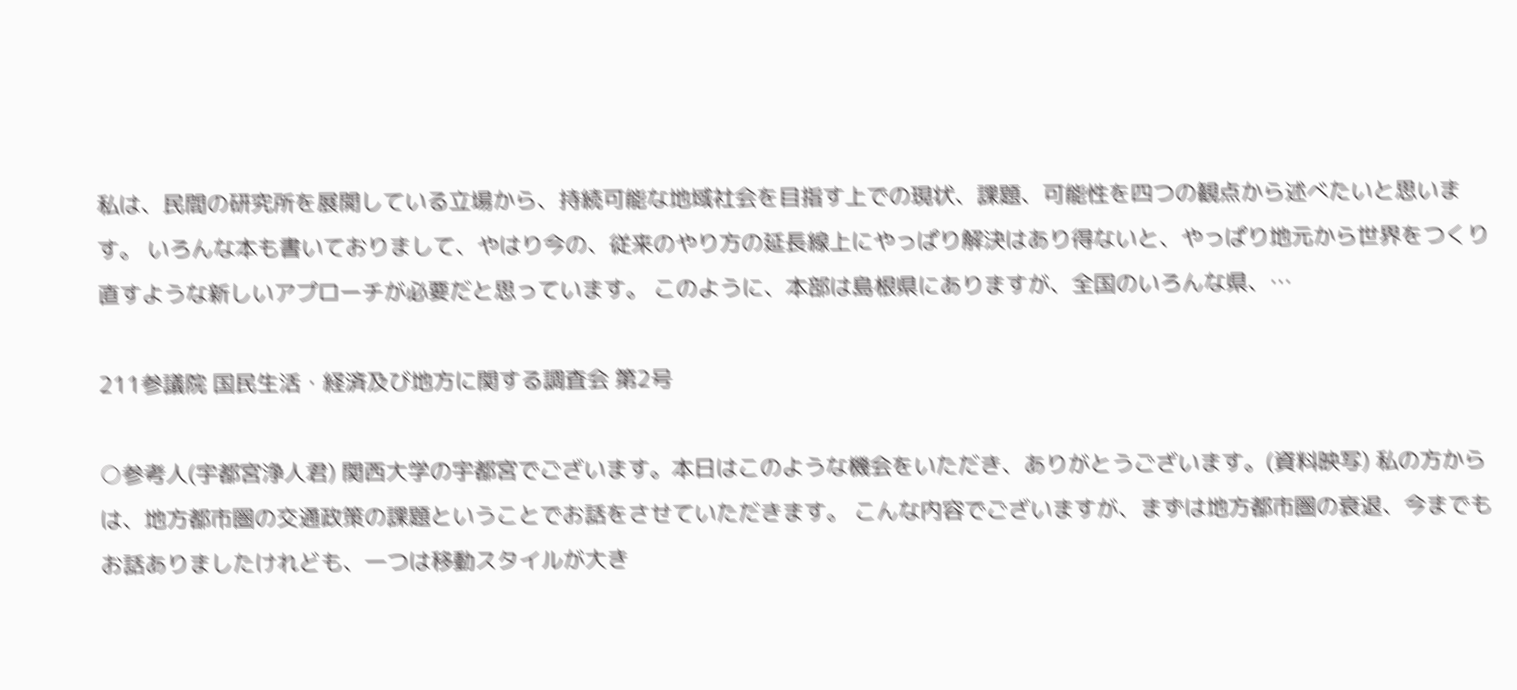私は、民間の研究所を展開している立場から、持続可能な地域社会を目指す上での現状、課題、可能性を四つの観点から述べたいと思います。 いろんな本も書いておりまして、やはり今の、従来のやり方の延長線上にやっぱり解決はあり得ないと、やっぱり地元から世界をつくり直すような新しいアプローチが必要だと思っています。 このように、本部は島根県にありますが、全国のいろんな県、…

211参議院 国民生活・経済及び地方に関する調査会 第2号

○参考人(宇都宮浄人君) 関西大学の宇都宮でございます。本日はこのような機会をいただき、ありがとうございます。(資料映写) 私の方からは、地方都市圏の交通政策の課題ということでお話をさせていただきます。 こんな内容でございますが、まずは地方都市圏の衰退、今までもお話ありましたけれども、一つは移動スタイルが大き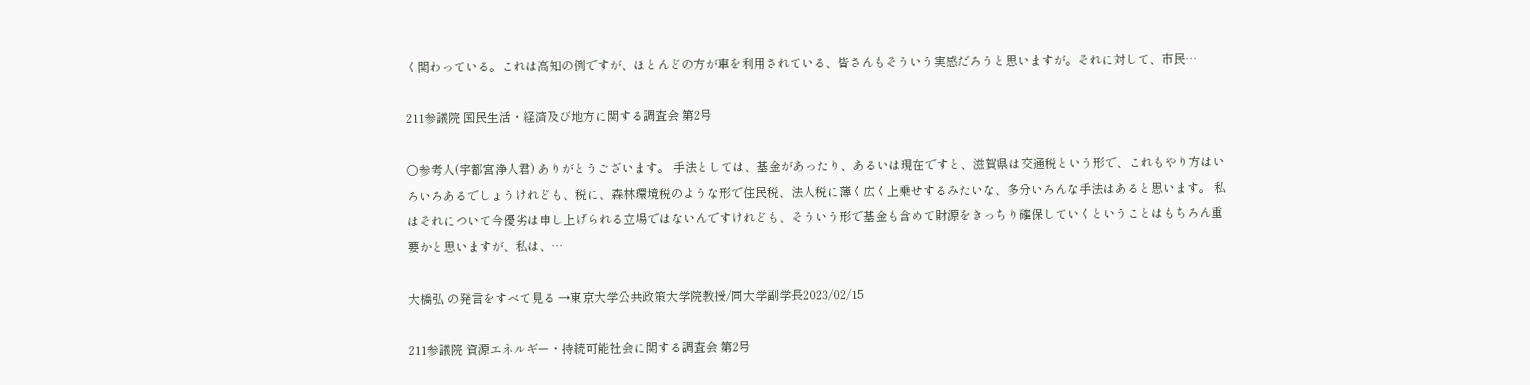く関わっている。これは高知の例ですが、ほとんどの方が車を利用されている、皆さんもそういう実感だろうと思いますが。それに対して、市民…

211参議院 国民生活・経済及び地方に関する調査会 第2号

○参考人(宇都宮浄人君) ありがとうございます。 手法としては、基金があったり、あるいは現在ですと、滋賀県は交通税という形で、これもやり方はいろいろあるでしょうけれども、税に、森林環境税のような形で住民税、法人税に薄く広く上乗せするみたいな、多分いろんな手法はあると思います。 私はそれについて今優劣は申し上げられる立場ではないんですけれども、そういう形で基金も含めて財源をきっちり確保していくということはもちろん重要かと思いますが、私は、…

大橋弘 の発言をすべて見る →東京大学公共政策大学院教授/同大学副学長2023/02/15

211参議院 資源エネルギー・持続可能社会に関する調査会 第2号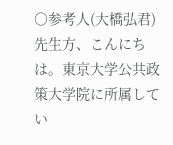○参考人(大橋弘君) 先生方、こんにちは。東京大学公共政策大学院に所属してい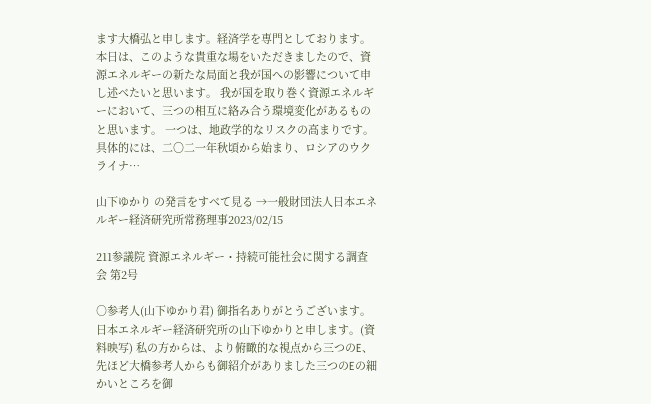ます大橋弘と申します。経済学を専門としております。 本日は、このような貴重な場をいただきましたので、資源エネルギーの新たな局面と我が国への影響について申し述べたいと思います。 我が国を取り巻く資源エネルギーにおいて、三つの相互に絡み合う環境変化があるものと思います。 一つは、地政学的なリスクの高まりです。 具体的には、二〇二一年秋頃から始まり、ロシアのウクライナ…

山下ゆかり の発言をすべて見る →一般財団法人日本エネルギー経済研究所常務理事2023/02/15

211参議院 資源エネルギー・持続可能社会に関する調査会 第2号

○参考人(山下ゆかり君) 御指名ありがとうございます。日本エネルギー経済研究所の山下ゆかりと申します。(資料映写) 私の方からは、より俯瞰的な視点から三つのE、先ほど大橋参考人からも御紹介がありました三つのEの細かいところを御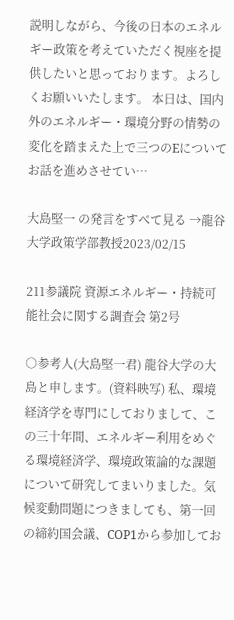説明しながら、今後の日本のエネルギー政策を考えていただく視座を提供したいと思っております。よろしくお願いいたします。 本日は、国内外のエネルギー・環境分野の情勢の変化を踏まえた上で三つのEについてお話を進めさせてい…

大島堅一 の発言をすべて見る →龍谷大学政策学部教授2023/02/15

211参議院 資源エネルギー・持続可能社会に関する調査会 第2号

○参考人(大島堅一君) 龍谷大学の大島と申します。(資料映写) 私、環境経済学を専門にしておりまして、この三十年間、エネルギー利用をめぐる環境経済学、環境政策論的な課題について研究してまいりました。気候変動問題につきましても、第一回の締約国会議、COP1から参加してお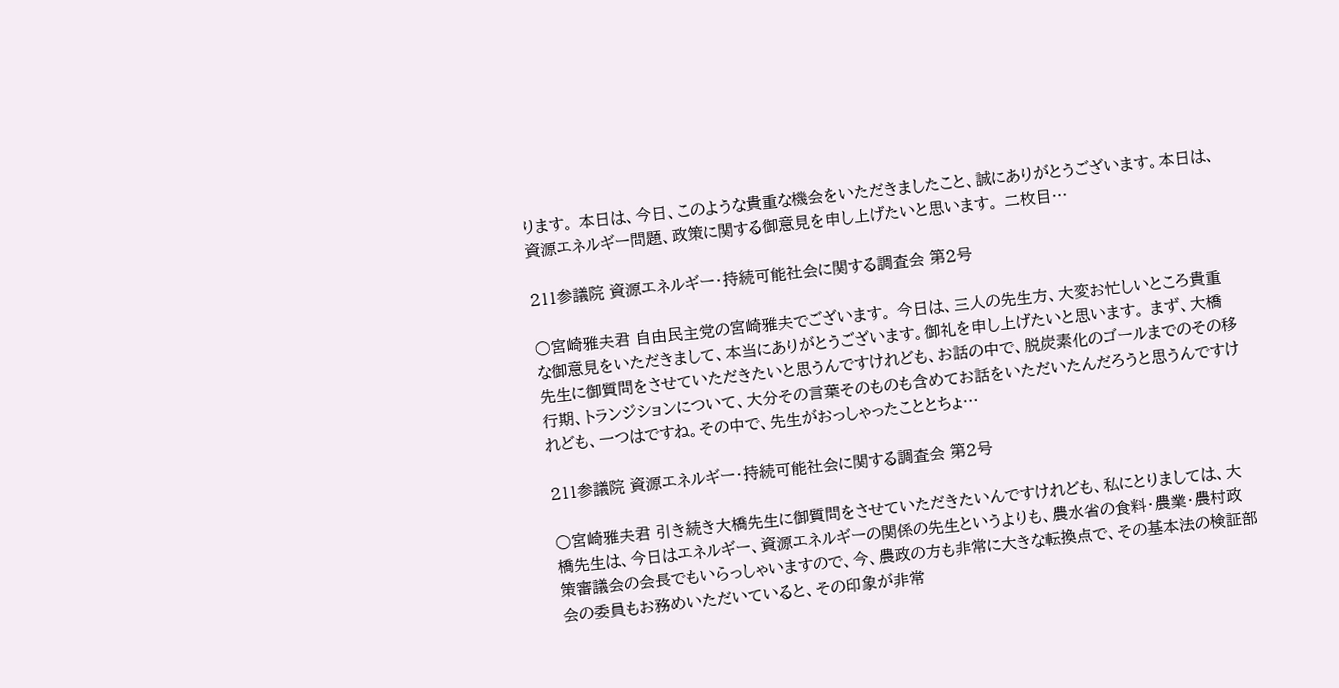ります。 本日は、今日、このような貴重な機会をいただきましたこと、誠にありがとうございます。本日は、資源エネルギー問題、政策に関する御意見を申し上げたいと思います。 二枚目…

211参議院 資源エネルギー・持続可能社会に関する調査会 第2号

○宮崎雅夫君 自由民主党の宮崎雅夫でございます。 今日は、三人の先生方、大変お忙しいところ貴重な御意見をいただきまして、本当にありがとうございます。御礼を申し上げたいと思います。 まず、大橋先生に御質問をさせていただきたいと思うんですけれども、お話の中で、脱炭素化のゴールまでのその移行期、トランジションについて、大分その言葉そのものも含めてお話をいただいたんだろうと思うんですけれども、一つはですね。その中で、先生がおっしゃったこととちょ…

211参議院 資源エネルギー・持続可能社会に関する調査会 第2号

○宮崎雅夫君 引き続き大橋先生に御質問をさせていただきたいんですけれども、私にとりましては、大橋先生は、今日はエネルギー、資源エネルギーの関係の先生というよりも、農水省の食料・農業・農村政策審議会の会長でもいらっしゃいますので、今、農政の方も非常に大きな転換点で、その基本法の検証部会の委員もお務めいただいていると、その印象が非常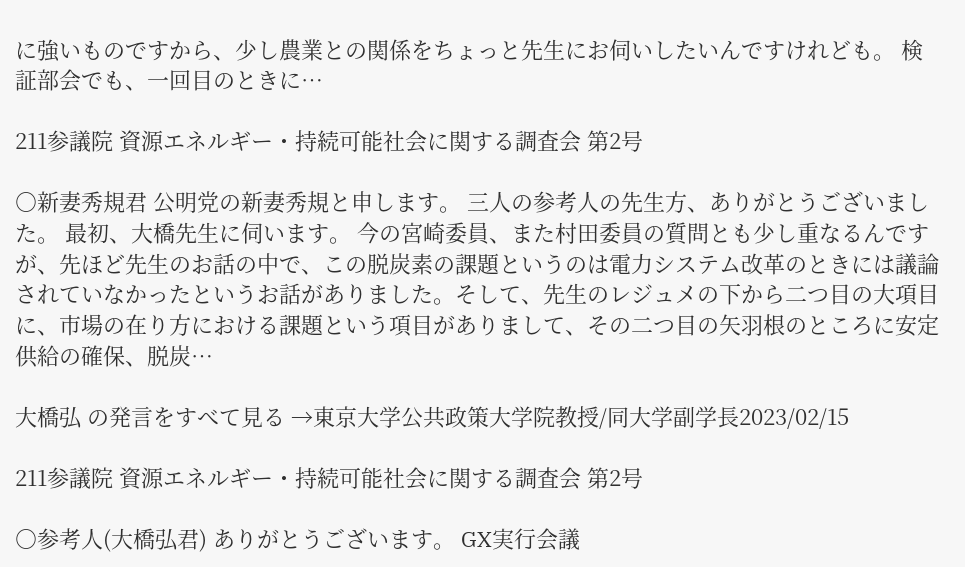に強いものですから、少し農業との関係をちょっと先生にお伺いしたいんですけれども。 検証部会でも、一回目のときに…

211参議院 資源エネルギー・持続可能社会に関する調査会 第2号

○新妻秀規君 公明党の新妻秀規と申します。 三人の参考人の先生方、ありがとうございました。 最初、大橋先生に伺います。 今の宮崎委員、また村田委員の質問とも少し重なるんですが、先ほど先生のお話の中で、この脱炭素の課題というのは電力システム改革のときには議論されていなかったというお話がありました。そして、先生のレジュメの下から二つ目の大項目に、市場の在り方における課題という項目がありまして、その二つ目の矢羽根のところに安定供給の確保、脱炭…

大橋弘 の発言をすべて見る →東京大学公共政策大学院教授/同大学副学長2023/02/15

211参議院 資源エネルギー・持続可能社会に関する調査会 第2号

○参考人(大橋弘君) ありがとうございます。 GX実行会議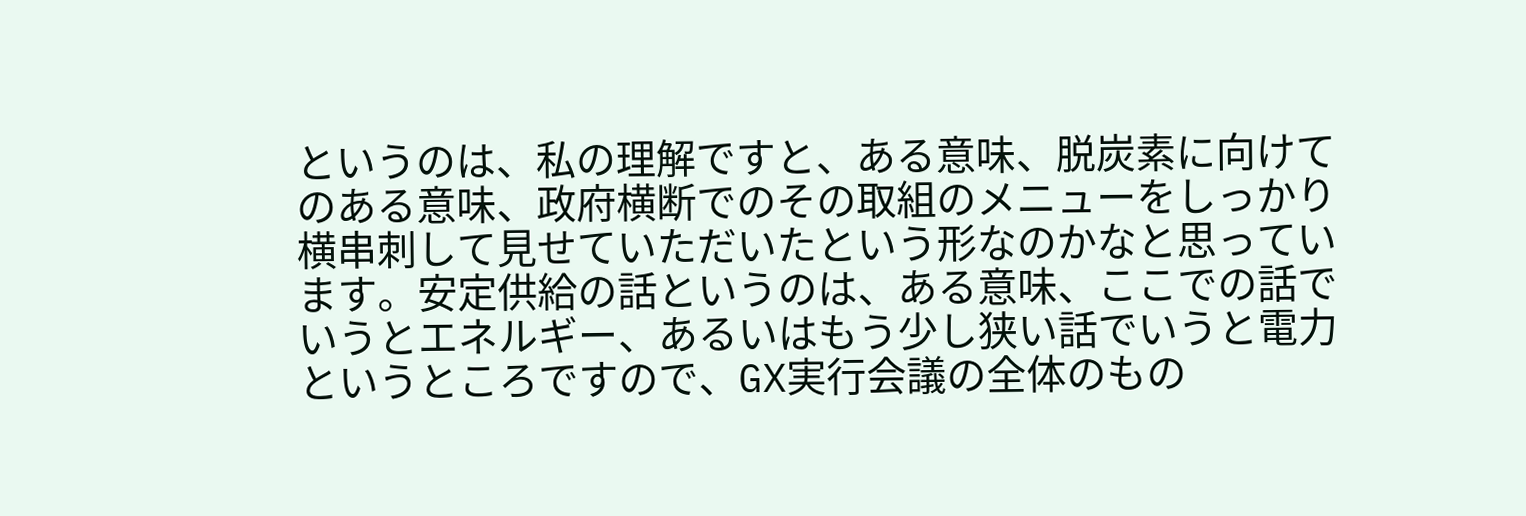というのは、私の理解ですと、ある意味、脱炭素に向けてのある意味、政府横断でのその取組のメニューをしっかり横串刺して見せていただいたという形なのかなと思っています。安定供給の話というのは、ある意味、ここでの話でいうとエネルギー、あるいはもう少し狭い話でいうと電力というところですので、GX実行会議の全体のもの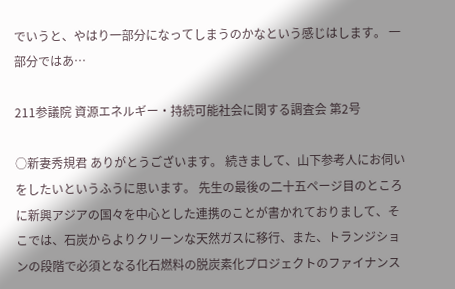でいうと、やはり一部分になってしまうのかなという感じはします。 一部分ではあ…

211参議院 資源エネルギー・持続可能社会に関する調査会 第2号

○新妻秀規君 ありがとうございます。 続きまして、山下参考人にお伺いをしたいというふうに思います。 先生の最後の二十五ページ目のところに新興アジアの国々を中心とした連携のことが書かれておりまして、そこでは、石炭からよりクリーンな天然ガスに移行、また、トランジションの段階で必須となる化石燃料の脱炭素化プロジェクトのファイナンス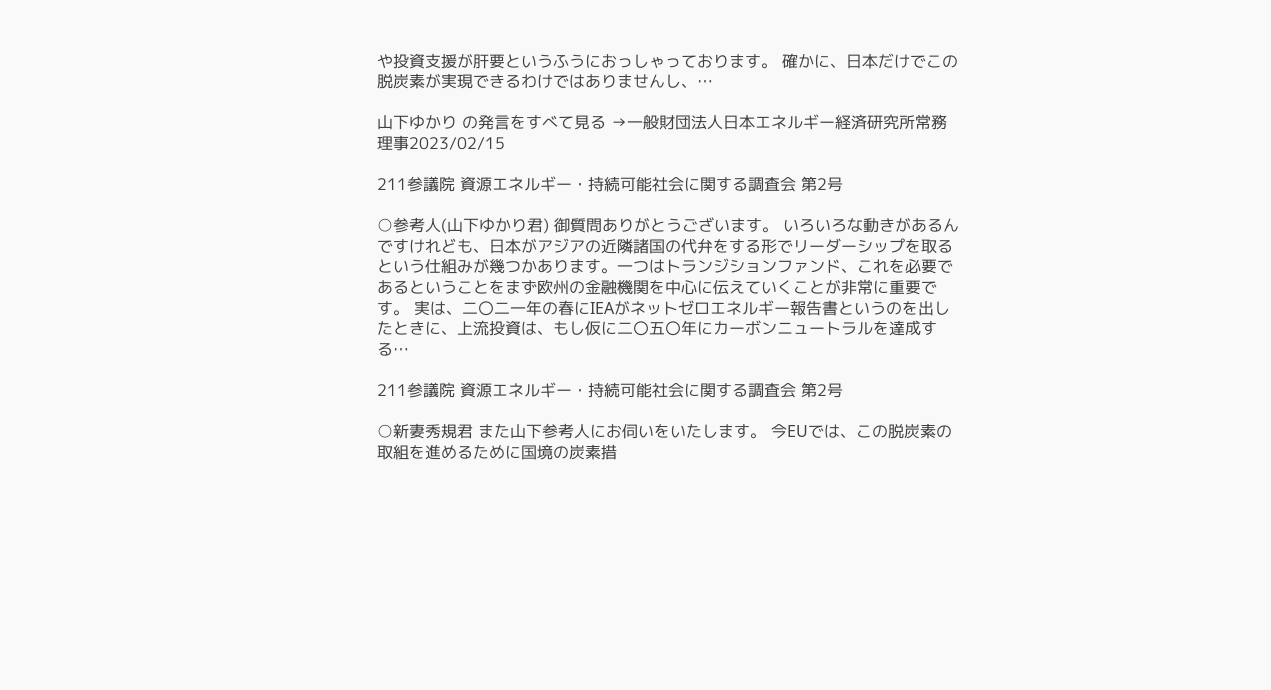や投資支援が肝要というふうにおっしゃっております。 確かに、日本だけでこの脱炭素が実現できるわけではありませんし、…

山下ゆかり の発言をすべて見る →一般財団法人日本エネルギー経済研究所常務理事2023/02/15

211参議院 資源エネルギー・持続可能社会に関する調査会 第2号

○参考人(山下ゆかり君) 御質問ありがとうございます。 いろいろな動きがあるんですけれども、日本がアジアの近隣諸国の代弁をする形でリーダーシップを取るという仕組みが幾つかあります。一つはトランジションファンド、これを必要であるということをまず欧州の金融機関を中心に伝えていくことが非常に重要です。 実は、二〇二一年の春にIEAがネットゼロエネルギー報告書というのを出したときに、上流投資は、もし仮に二〇五〇年にカーボンニュートラルを達成する…

211参議院 資源エネルギー・持続可能社会に関する調査会 第2号

○新妻秀規君 また山下参考人にお伺いをいたします。 今EUでは、この脱炭素の取組を進めるために国境の炭素措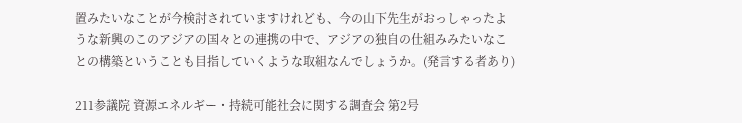置みたいなことが今検討されていますけれども、今の山下先生がおっしゃったような新興のこのアジアの国々との連携の中で、アジアの独自の仕組みみたいなことの構築ということも目指していくような取組なんでしょうか。(発言する者あり)

211参議院 資源エネルギー・持続可能社会に関する調査会 第2号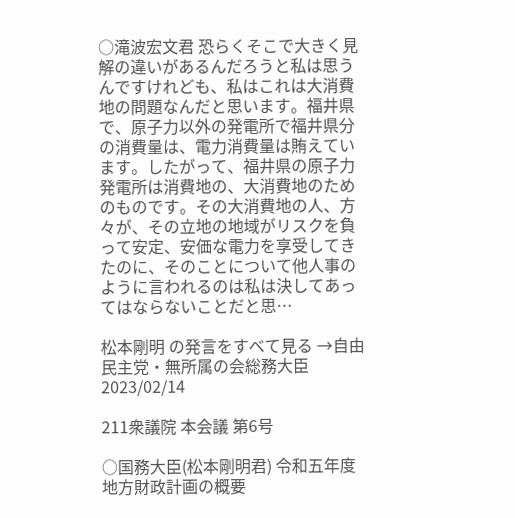○滝波宏文君 恐らくそこで大きく見解の違いがあるんだろうと私は思うんですけれども、私はこれは大消費地の問題なんだと思います。福井県で、原子力以外の発電所で福井県分の消費量は、電力消費量は賄えています。したがって、福井県の原子力発電所は消費地の、大消費地のためのものです。その大消費地の人、方々が、その立地の地域がリスクを負って安定、安価な電力を享受してきたのに、そのことについて他人事のように言われるのは私は決してあってはならないことだと思…

松本剛明 の発言をすべて見る →自由民主党・無所属の会総務大臣2023/02/14

211衆議院 本会議 第6号

○国務大臣(松本剛明君) 令和五年度地方財政計画の概要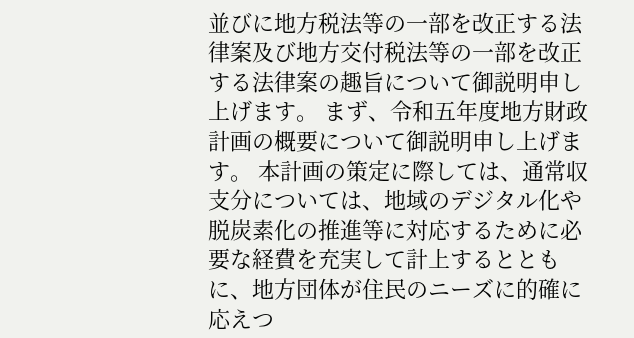並びに地方税法等の一部を改正する法律案及び地方交付税法等の一部を改正する法律案の趣旨について御説明申し上げます。 まず、令和五年度地方財政計画の概要について御説明申し上げます。 本計画の策定に際しては、通常収支分については、地域のデジタル化や脱炭素化の推進等に対応するために必要な経費を充実して計上するとともに、地方団体が住民のニーズに的確に応えつ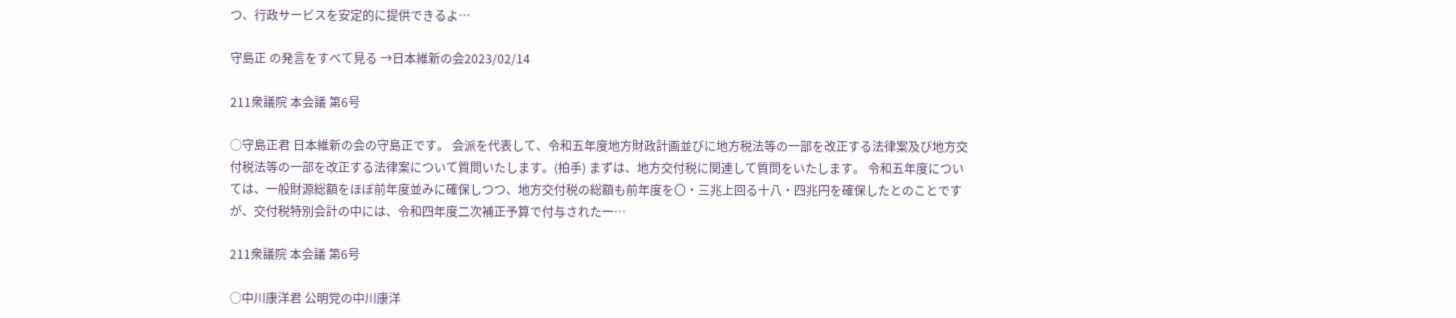つ、行政サービスを安定的に提供できるよ…

守島正 の発言をすべて見る →日本維新の会2023/02/14

211衆議院 本会議 第6号

○守島正君 日本維新の会の守島正です。 会派を代表して、令和五年度地方財政計画並びに地方税法等の一部を改正する法律案及び地方交付税法等の一部を改正する法律案について質問いたします。(拍手) まずは、地方交付税に関連して質問をいたします。 令和五年度については、一般財源総額をほぼ前年度並みに確保しつつ、地方交付税の総額も前年度を〇・三兆上回る十八・四兆円を確保したとのことですが、交付税特別会計の中には、令和四年度二次補正予算で付与された一…

211衆議院 本会議 第6号

○中川康洋君 公明党の中川康洋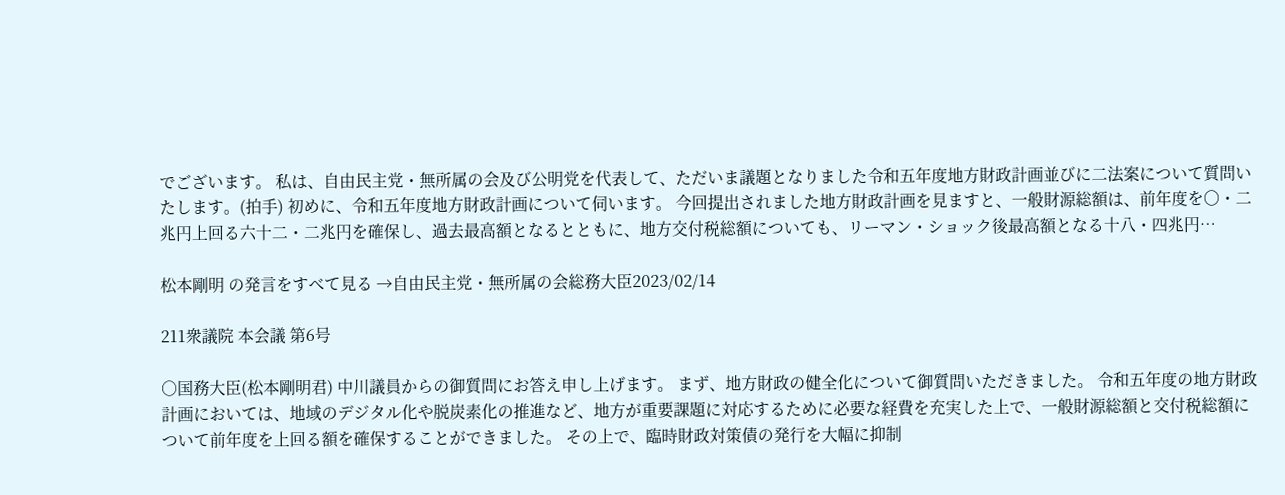でございます。 私は、自由民主党・無所属の会及び公明党を代表して、ただいま議題となりました令和五年度地方財政計画並びに二法案について質問いたします。(拍手) 初めに、令和五年度地方財政計画について伺います。 今回提出されました地方財政計画を見ますと、一般財源総額は、前年度を〇・二兆円上回る六十二・二兆円を確保し、過去最高額となるとともに、地方交付税総額についても、リーマン・ショック後最高額となる十八・四兆円…

松本剛明 の発言をすべて見る →自由民主党・無所属の会総務大臣2023/02/14

211衆議院 本会議 第6号

○国務大臣(松本剛明君) 中川議員からの御質問にお答え申し上げます。 まず、地方財政の健全化について御質問いただきました。 令和五年度の地方財政計画においては、地域のデジタル化や脱炭素化の推進など、地方が重要課題に対応するために必要な経費を充実した上で、一般財源総額と交付税総額について前年度を上回る額を確保することができました。 その上で、臨時財政対策債の発行を大幅に抑制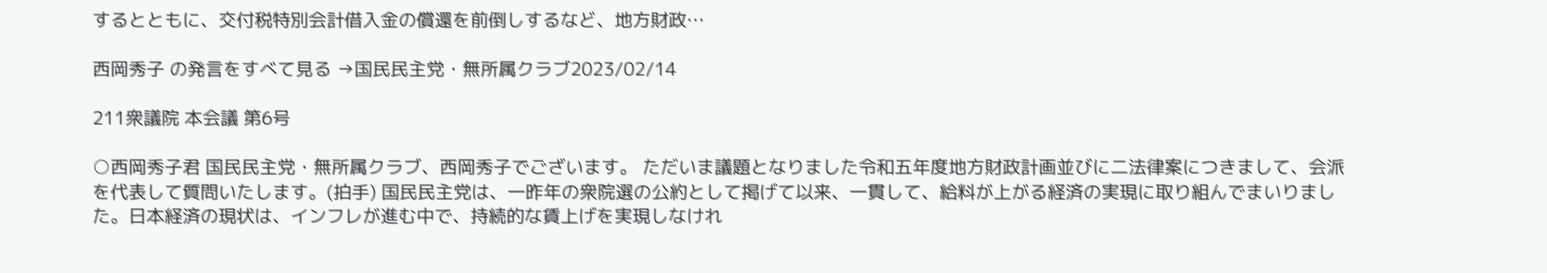するとともに、交付税特別会計借入金の償還を前倒しするなど、地方財政…

西岡秀子 の発言をすべて見る →国民民主党・無所属クラブ2023/02/14

211衆議院 本会議 第6号

○西岡秀子君 国民民主党・無所属クラブ、西岡秀子でございます。 ただいま議題となりました令和五年度地方財政計画並びに二法律案につきまして、会派を代表して質問いたします。(拍手) 国民民主党は、一昨年の衆院選の公約として掲げて以来、一貫して、給料が上がる経済の実現に取り組んでまいりました。日本経済の現状は、インフレが進む中で、持続的な賃上げを実現しなけれ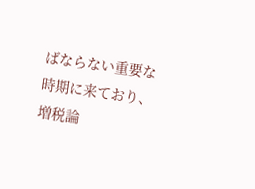ばならない重要な時期に来ており、増税論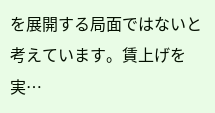を展開する局面ではないと考えています。賃上げを実…